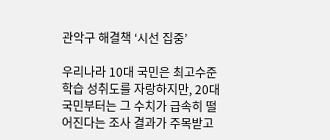관악구 해결책 ‘시선 집중’

우리나라 10대 국민은 최고수준 학습 성취도를 자랑하지만, 20대 국민부터는 그 수치가 급속히 떨어진다는 조사 결과가 주목받고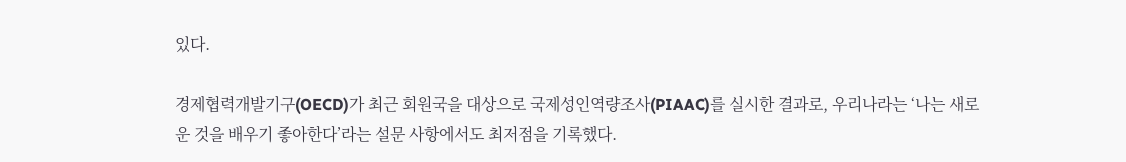있다.

경제협력개발기구(OECD)가 최근 회원국을 대상으로 국제성인역량조사(PIAAC)를 실시한 결과로, 우리나라는 ‘나는 새로운 것을 배우기 좋아한다’라는 설문 사항에서도 최저점을 기록했다.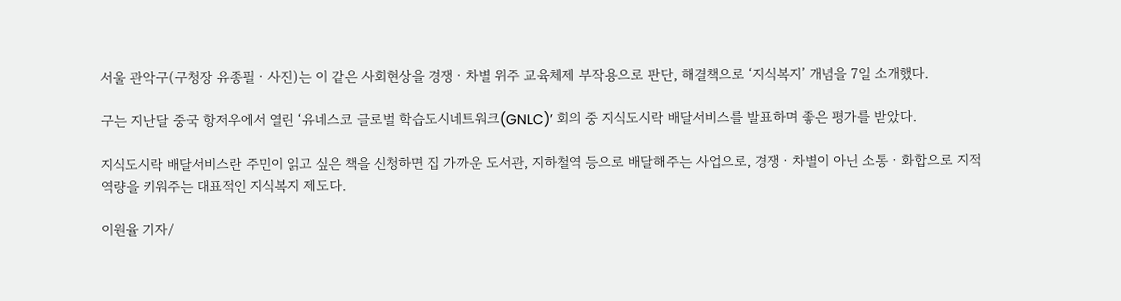서울 관악구(구청장 유종필ㆍ사진)는 이 같은 사회현상을 경쟁ㆍ차별 위주 교육체제 부작용으로 판단, 해결책으로 ‘지식복지’ 개념을 7일 소개했다.

구는 지난달 중국 항저우에서 열린 ‘유네스코 글로벌 학습도시네트워크(GNLC)’ 회의 중 지식도시락 배달서비스를 발표하며 좋은 평가를 받았다.

지식도시락 배달서비스란 주민이 읽고 싶은 책을 신청하면 집 가까운 도서관, 지하철역 등으로 배달해주는 사업으로, 경쟁ㆍ차별이 아닌 소통ㆍ화합으로 지적 역량을 키워주는 대표적인 지식복지 제도다.

이원율 기자/